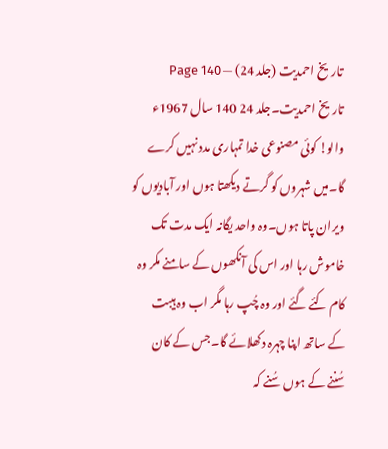تاریخ احمدیت (جلد 24) — Page 140
تاریخ احمدیت۔جلد 24 140 سال 1967ء والو! کوئی مصنوعی خدا تمہاری مدد نہیں کرے گا۔میں شہروں کو گرتے دیکھتا ہوں اور آبادیوں کو ویران پاتا ہوں۔وہ واحد یگانہ ایک مدت تک خاموش رہا اور اس کی آنکھوں کے سامنے مکر وہ کام کئے گئے اور وہ چُپ رہا مگر اب وہ ہیبت کے ساتھ اپنا چہرہ دکھلائے گا۔جس کے کان سُننے کے ہوں سُنے کہ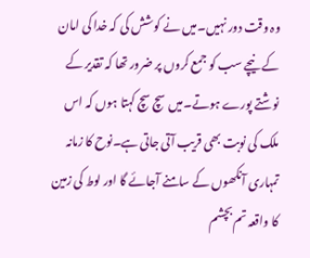وہ وقت دور نہیں۔میں نے کوشش کی کہ خدا کی امان کے نیچے سب کو جمع کروں پر ضرور تھا کہ تقدیر کے نوشتے پورے ہوتے۔میں سچ سچ کہتا ہوں کہ اس ملک کی نوبت بھی قریب آتی جاتی ہے۔نوح کا زمانہ تمہاری آنکھوں کے سامنے آجائے گا اور لوط کی زمین کا واقعہ تم بچشم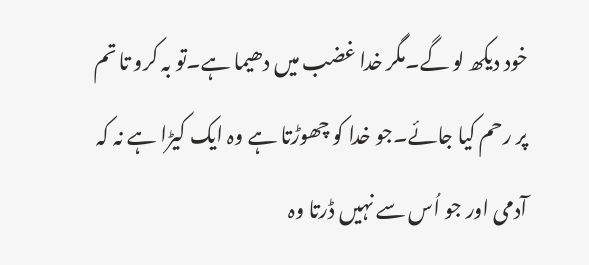خود دیکھ لو گے۔مگر خدا غضب میں دھیما ہے۔تو بہ کرو تا تم پر رحم کیا جائے۔جو خدا کو چھوڑتا ہے وہ ایک کیڑا ہے نہ کہ آدمی اور جو اُس سے نہیں ڈرتا وہ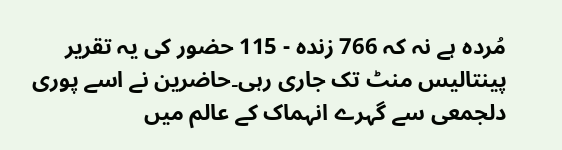مُردہ ہے نہ کہ 766 زنده - 115 حضور کی یہ تقریر پینتالیس منٹ تک جاری رہی۔حاضرین نے اسے پوری دلجمعی سے گہرے انہماک کے عالم میں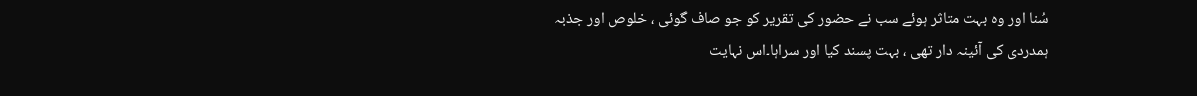سُنا اور وہ بہت متاثر ہوئے سب نے حضور کی تقریر کو جو صاف گوئی ، خلوص اور جذبہ ہمدردی کی آئینہ دار تھی ، بہت پسند کیا اور سراہا۔اس نہایت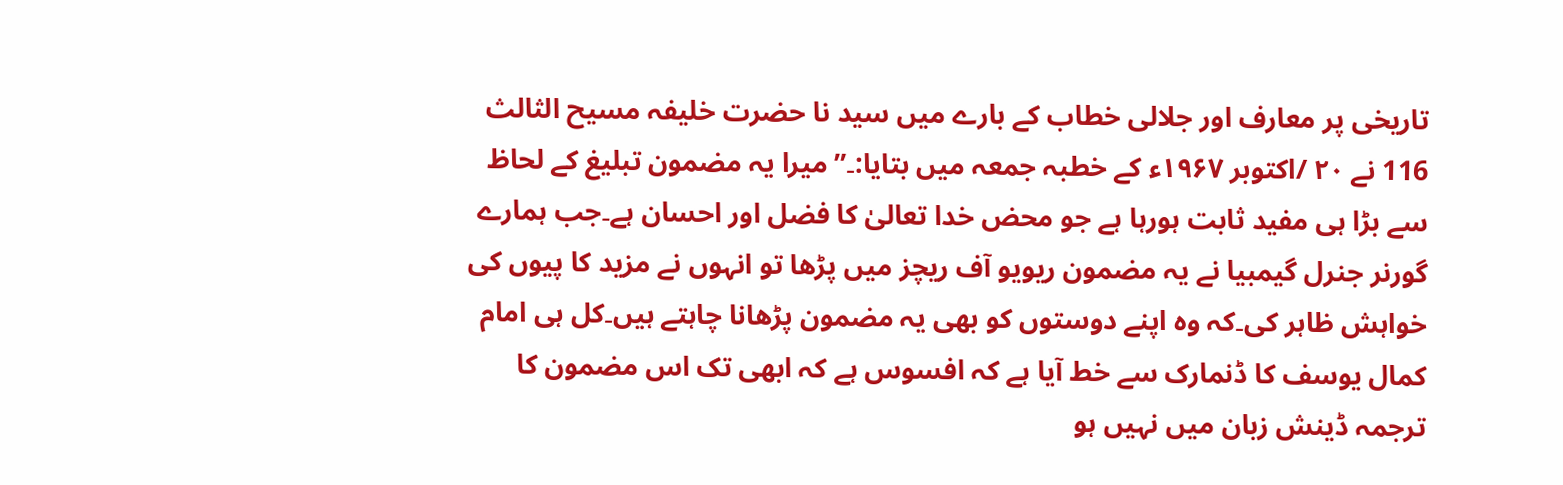تاریخی پر معارف اور جلالی خطاب کے بارے میں سید نا حضرت خلیفہ مسیح الثالث 116 نے ۲۰ /اکتوبر ۱۹۶۷ء کے خطبہ جمعہ میں بتایا:۔” میرا یہ مضمون تبلیغ کے لحاظ سے بڑا ہی مفید ثابت ہورہا ہے جو محض خدا تعالیٰ کا فضل اور احسان ہے۔جب ہمارے گورنر جنرل گیمبیا نے یہ مضمون ریویو آف ریچز میں پڑھا تو انہوں نے مزید کا پیوں کی خواہش ظاہر کی۔کہ وہ اپنے دوستوں کو بھی یہ مضمون پڑھانا چاہتے ہیں۔کل ہی امام کمال یوسف کا ڈنمارک سے خط آیا ہے کہ افسوس ہے کہ ابھی تک اس مضمون کا ترجمہ ڈینش زبان میں نہیں ہو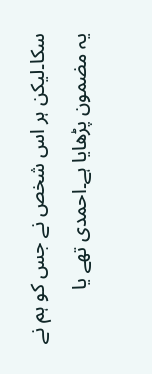سکا۔لیکن ہر اس شخص نے جس کو ہم نے یہ مضمون پڑھایا ہے۔احمدی تھے یا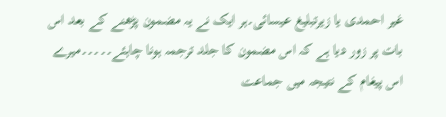غیر احمدی یا زیرتبلیغ عیسائی۔ہر ایک نے یہ مضمون پڑھنے کے بعد اس بات پر زور دیا ہے کہ اس مضمون کا جلد ترجمہ ہونا چاہئے۔۔۔۔۔میرے اس پیغام کے نتیجہ میں جماعت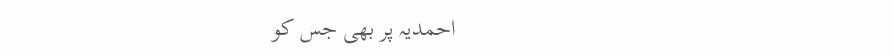احمدیہ پر بھی جس کو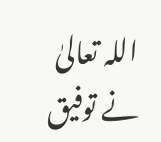اللہ تعالیٰ نے توفیق